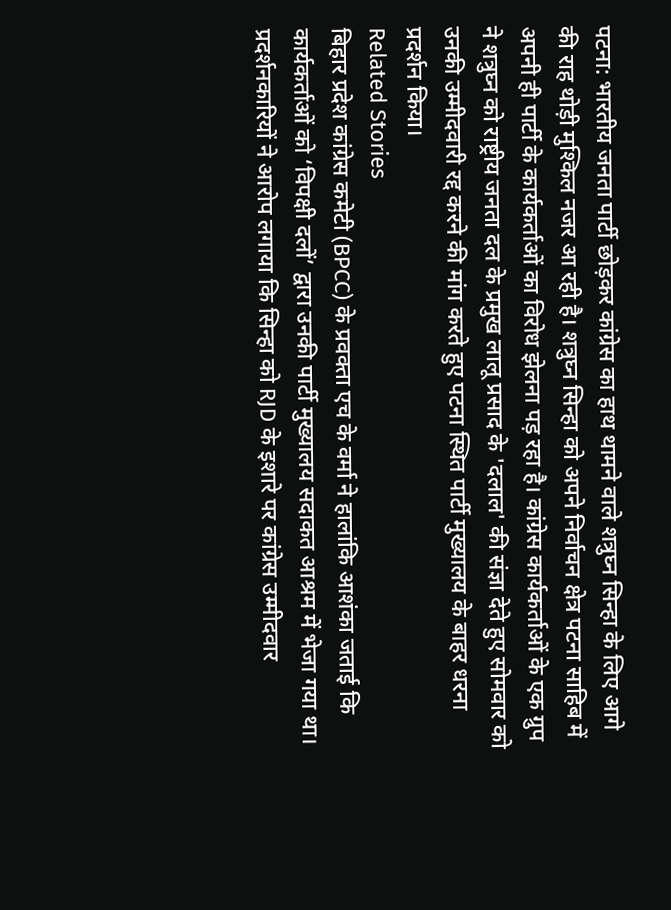पटना: भारतीय जनता पार्टी छोड़कर कांग्रेस का हाथ थामने वाले शत्रुघ्न सिन्हा के लिए आगे की राह थोड़ी मुश्किल नजर आ रही है। शत्रुघ्न सिन्हा को अपने निर्वाचन क्षेत्र पटना साहिब में अपनी ही पार्टी के कार्यकर्ताओं का विरोध झेलना पड़ रहा है। कांग्रेस कार्यकर्ताओं के एक ग्रुप ने शत्रुघ्न को राष्ट्रीय जनता दल के प्रमुख लालू प्रसाद के 'दलाल' की संज्ञा देते हुए सोमवार को उनकी उम्मीदवारी रद्द करने की मांग करते हुए पटना स्थित पार्टी मुख्यालय के बाहर धरना प्रदर्शन किया।
Related Stories
बिहार प्रदेश कांग्रेस कमेटी (BPCC) के प्रवक्ता एच के वर्मा ने हालांकि आशंका जताई कि कार्यकर्ताओं को ‘विपक्षी दलों’ द्वारा उनकी पार्टी मुख्यालय सदाकत आश्रम में भेजा गया था। प्रदर्शनकारियों ने आरोप लगाया कि सिन्हा को RJD के इशारे पर कांग्रेस उम्मीदवार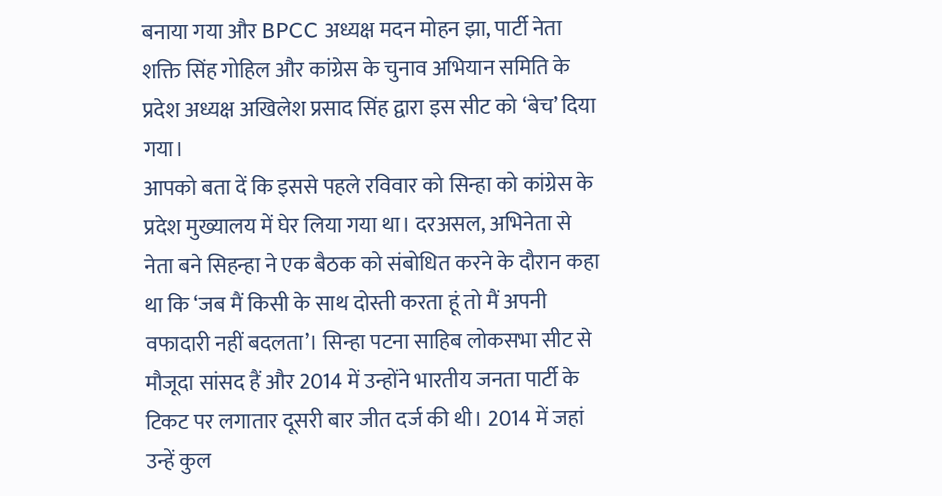बनाया गया और BPCC अध्यक्ष मदन मोहन झा, पार्टी नेता शक्ति सिंह गोहिल और कांग्रेस के चुनाव अभियान समिति के प्रदेश अध्यक्ष अखिलेश प्रसाद सिंह द्वारा इस सीट को ‘बेच’ दिया गया।
आपको बता दें कि इससे पहले रविवार को सिन्हा को कांग्रेस के प्रदेश मुख्यालय में घेर लिया गया था। दरअसल, अभिनेता से नेता बने सिहन्हा ने एक बैठक को संबोधित करने के दौरान कहा था कि ‘जब मैं किसी के साथ दोस्ती करता हूं तो मैं अपनी वफादारी नहीं बदलता’। सिन्हा पटना साहिब लोकसभा सीट से मौजूदा सांसद हैं और 2014 में उन्होंने भारतीय जनता पार्टी के टिकट पर लगातार दूसरी बार जीत दर्ज की थी। 2014 में जहां उन्हें कुल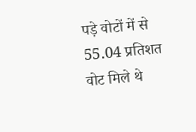पड़े वोटों में से 55.04 प्रतिशत वोट मिले थे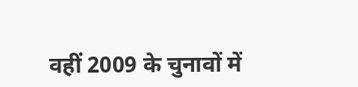वहीं 2009 के चुनावों में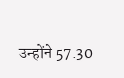उन्होंने 57.30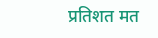प्रतिशत मत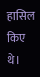हासिल किए थे।